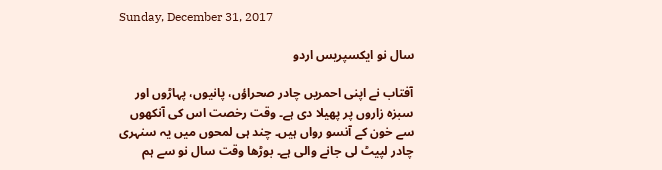Sunday, December 31, 2017

سال نو ایکسپریس اردو

آفتاب نے اپنی احمریں چادر صحراؤں، پانیوں، پہاڑوں اور سبزہ زاروں پر پھیلا دی ہے۔ وقت رخصت اس کی آنکھوں سے خون کے آنسو رواں ہیں۔ چند ہی لمحوں میں یہ سنہری چادر لپیٹ لی جانے والی ہے۔ بوڑھا وقت سال نو سے ہم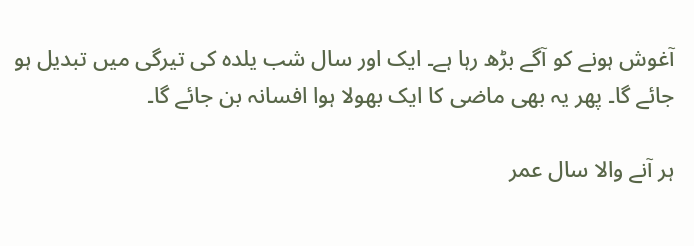آغوش ہونے کو آگے بڑھ رہا ہے۔ ایک اور سال شب یلدہ کی تیرگی میں تبدیل ہو جائے گا۔ پھر یہ بھی ماضی کا ایک بھولا ہوا افسانہ بن جائے گا۔

ہر آنے والا سال عمر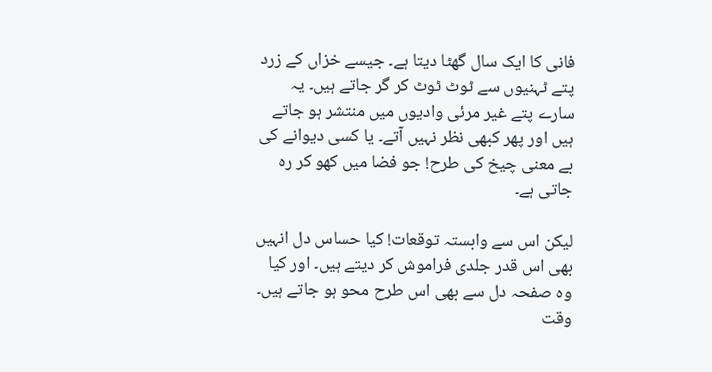فانی کا ایک سال گھٹا دیتا ہے۔ جیسے خزاں کے زرد پتے ٹہنیوں سے ٹوٹ ٹوٹ کر گر جاتے ہیں۔ یہ سارے پتے غیر مرئی وادیوں میں منتشر ہو جاتے ہیں اور پھر کبھی نظر نہیں آتے۔ یا کسی دیوانے کی بے معنی چیخ کی طرح! جو فضا میں کھو کر رہ جاتی ہے۔

لیکن اس سے وابستہ توقعات! کیا حساس دل انہیں بھی اس قدر جلدی فراموش کر دیتے ہیں۔ اور کیا وہ صفحہ دل سے بھی اس طرح محو ہو جاتے ہیں۔ وقت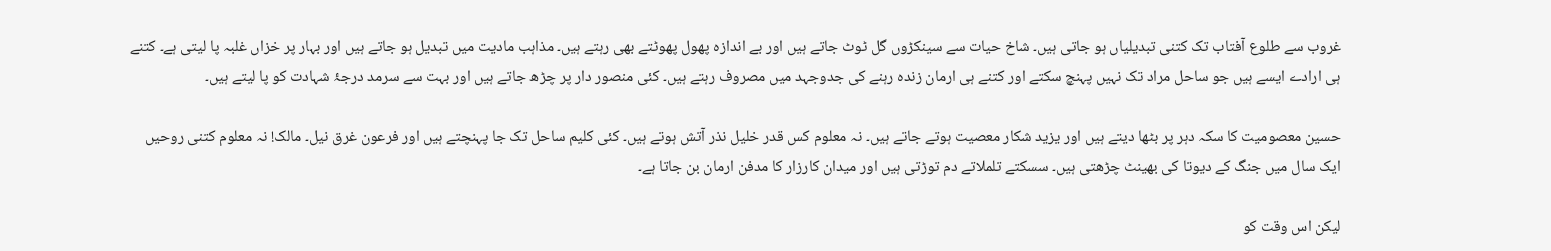غروب سے طلوع آفتاب تک کتنی تبدیلیاں ہو جاتی ہیں۔ شاخ حیات سے سینکڑوں گل ٹوٹ جاتے ہیں اور بے اندازہ پھول پھوٹتے بھی رہتے ہیں۔ مذاہب مادیت میں تبدیل ہو جاتے ہیں اور بہار پر خزاں غلبہ پا لیتی ہے۔ کتنے ہی ارادے ایسے ہیں جو ساحل مراد تک نہیں پہنچ سکتے اور کتنے ہی ارمان زندہ رہنے کی جدوجہد میں مصروف رہتے ہیں۔ کئی منصور دار پر چڑھ جاتے ہیں اور بہت سے سرمد درجۂ شہادت کو پا لیتے ہیں۔

حسین معصومیت کا سکہ دہر پر بٹھا دیتے ہیں اور یزید شکار معصیت ہوتے جاتے ہیں۔ نہ معلوم کس قدر خلیل نذر آتش ہوتے ہیں۔ کئی کلیم ساحل تک جا پہنچتے ہیں اور فرعون غرق نیل۔ مالک! نہ معلوم کتنی روحیں ایک سال میں جنگ کے دیوتا کی بھینٹ چڑھتی ہیں۔ سسکتے تلملاتے دم توڑتی ہیں اور میدان کارزار کا مدفن ارمان بن جاتا ہے۔

لیکن اس وقت کو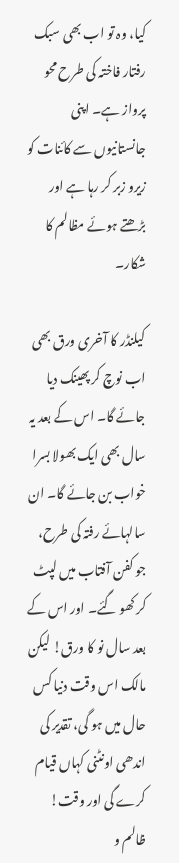کیا، وہ تو اب بھی سبک رفتار فاختہ کی طرح محو پرواز ہے۔ اپنی جانستانیوں سے کائنات کو زیرو زبر کر رہا ہے اور بڑھتے ہوئے مظالم کا شکار۔

کیلنڈر کا آخری ورق بھی اب نوچ کر پھینک دیا جائے گا۔ اس کے بعد یہ سال بھی ایک بھولا بسرا خواب بن جائے گا۔ ان سالہائے رفتہ کی طرح، جو کفن آفتاب میں لپٹ کر کھو گئے۔ اور اس کے بعد سال نو کا ورق! لیکن مالک اس وقت دنیا کس حال میں ہو گی، تقدیر کی اندھی اونٹنی کہاں قیام کرے گی اور وقت! ظالم و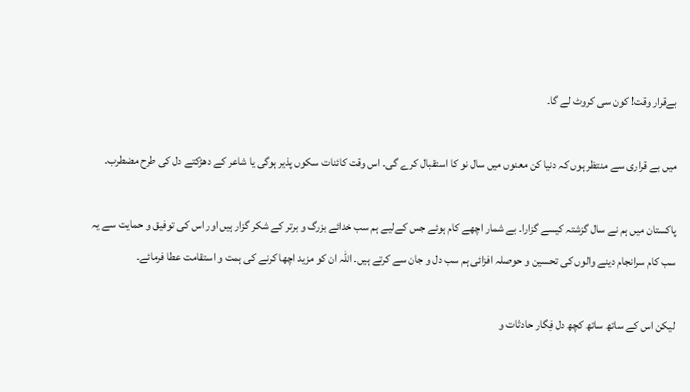بےقرار وقت! کون سی کروٹ لے گا۔

میں بے قراری سے منتظر ہوں کہ دنیا کن معنوں میں سال نو کا استقبال کرے گی۔ اس وقت کائنات سکوں پذیر ہوگی یا شاعر کے دھڑکتے دل کی طرح مضطرب۔

پاکستان میں ہم نے سال گزشتہ کیسے گزارا۔ بے شمار اچھے کام ہوئے جس کےلیے ہم سب خدائے بزرگ و برتر کے شکر گزار ہیں اور اس کی توفیق و حمایت سے یہ سب کام سرانجام دینے والوں کی تحسین و حوصلہ افزائی ہم سب دل و جان سے کرتے ہیں۔ اللہ ان کو مزید اچھا کرنے کی ہمت و استقامت عطا فرمائے۔

لیکن اس کے ساتھ ساتھ کچھ دل فِگار حادثات و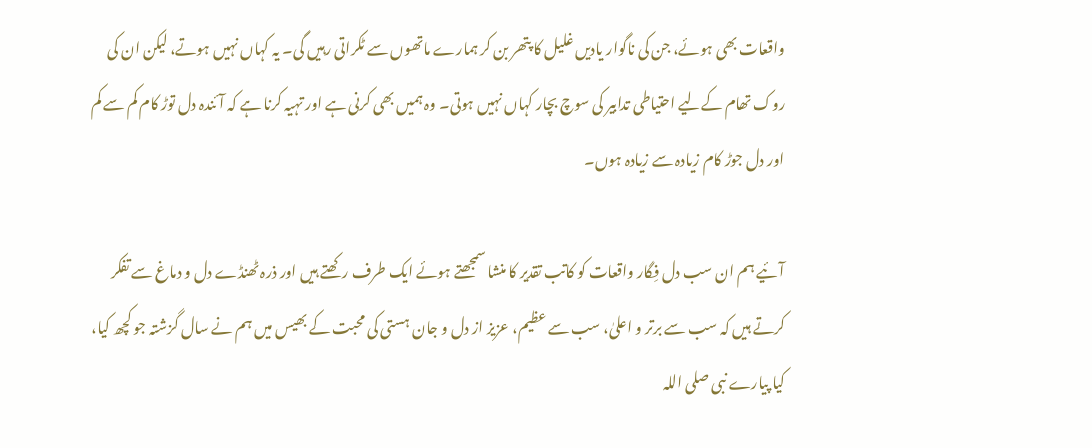واقعات بھی ہوئے، جن کی ناگوار یادیں غلیل کا پتھر بن کر ہمارے ماتھوں سے ٹکراتی رہیں گی۔ یہ کہاں نہیں ہوتے، لیکن ان کی روک تھام کےلیے احتیاطی تدابیر کی سوچ بچار کہاں نہیں ہوتی۔ وہ ہمیں بھی کرنی ہے اور تہیہ کرنا ہے کہ آئندہ دل توڑ کام کم سے کم اور دل جوڑ کام زیادہ سے زیادہ ہوں۔

آئیے ہم ان سب دل فِگار واقعات کو کاتب تقدیر کا منشا سمجھتے ہوئے ایک طرف رکھتے ہیں اور ذرہ ٹھنڈے دل و دماغ سے تفکر کرتے ہیں کہ سب سے برتر و اعلیٰ، سب سے عظیم، عزیز از دل و جان ہستی کی محبت کے بھیس میں ہم نے سال گزشتہ جو کچھ کیا، کیا پیارے نبی صلی اللہ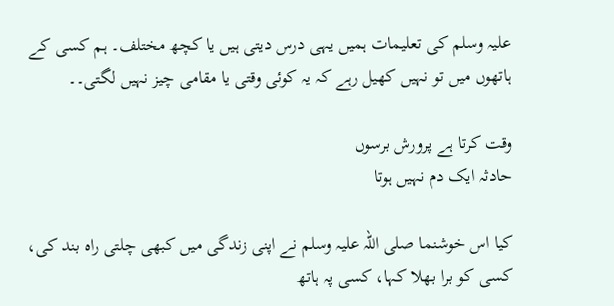علیہ وسلم کی تعلیمات ہمیں یہی درس دیتی ہیں یا کچھ مختلف۔ ہم کسی کے ہاتھوں میں تو نہیں کھیل رہے کہ یہ کوئی وقتی یا مقامی چیز نہیں لگتی۔۔

وقت کرتا ہے پرورش برسوں
حادثہ ایک دم نہیں ہوتا

کیا اس خوشنما صلی اللہ علیہ وسلم نے اپنی زندگی میں کبھی چلتی راہ بند کی، کسی کو برا بھلا کہا، کسی پہ ہاتھ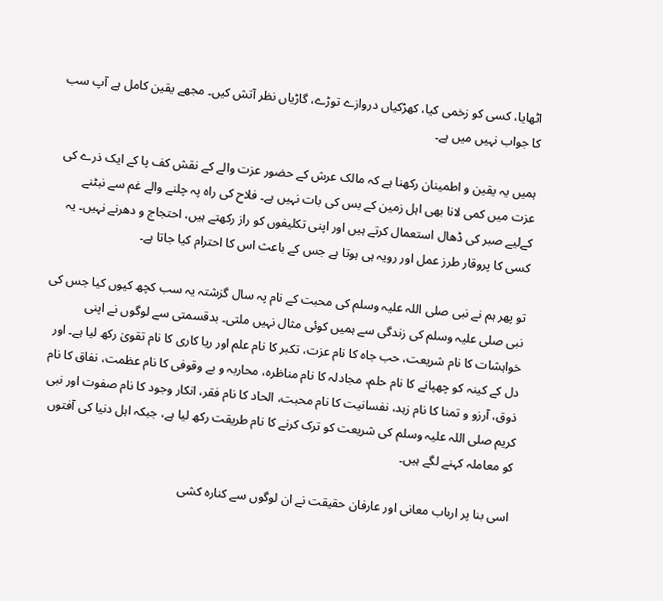اٹھایا، کسی کو زخمی کیا، کھڑکیاں دروازے توڑے، گاڑیاں نظر آتش کیں۔ مجھے یقین کامل ہے آپ سب کا جواب نہیں میں ہے۔

ہمیں یہ یقین و اطمینان رکھنا ہے کہ مالک عرش کے حضور عزت والے کے نقش کف پا کے ایک ذرے کی عزت میں کمی لانا بھی اہل زمین کے بس کی بات نہیں ہے۔ فلاح کی راہ پہ چلنے والے غم سے نبٹنے کےلیے صبر کی ڈھال استعمال کرتے ہیں اور اپنی تکلیفوں کو راز رکھتے ہیں، احتجاج و دھرنے نہیں۔ یہ کسی کا پروقار طرز عمل اور رویہ ہی ہوتا ہے جس کے باعث اس کا احترام کیا جاتا ہے۔

تو پھر ہم نے نبی صلی اللہ علیہ وسلم کی محبت کے نام پہ سال گزشتہ یہ سب کچھ کیوں کیا جس کی نبی صلی علیہ وسلم کی زندگی سے ہمیں کوئی مثال نہیں ملتی۔ بدقسمتی سے لوگوں نے اپنی خواہشات کا نام شریعت، حب جاہ کا نام عزت، تکبر کا نام علم اور ریا کاری کا نام تقویٰ رکھ لیا ہے۔ اور دل کے کینہ کو چھپانے کا نام حلم، مجادلہ کا نام مناظرہ، محاربہ و بے وقوفی کا نام عظمت، نفاق کا نام ذوق، آرزو و تمنا کا نام زہد، نفسانیت کا نام محبت، الحاد کا نام فقر، انکار وجود کا نام صفوت اور نبی کریم صلی اللہ علیہ وسلم کی شریعت کو ترک کرنے کا نام طریقت رکھ لیا ہے، جبکہ اہل دنیا کی آفتوں کو معاملہ کہنے لگے ہیں۔

اسی بنا پر ارباب معانی اور عارفان حقیقت نے ان لوگوں سے کنارہ کشی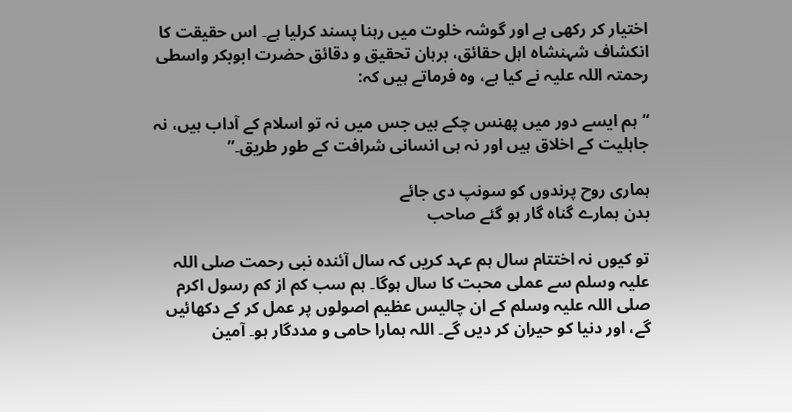اختیار کر رکھی ہے اور گوشہ خلوت میں رہنا پسند کرلیا ہے۔ اس حقیقت کا انکشاف شہنشاہ اہل حقائق، برہان تحقیق و دقائق حضرت ابوبکر واسطی رحمتہ اللہ علیہ نے کیا ہے، وہ فرماتے ہیں کہ:

“ہم ایسے دور میں پھنس چکے ہیں جس میں نہ تو اسلام کے آداب ہیں، نہ جاہلیت کے اخلاق ہیں اور نہ ہی انسانی شرافت کے طور طریق۔”

ہماری روح پرندوں کو سونپ دی جائے
بدن ہمارے گناہ گار ہو گئے صاحب

تو کیوں نہ اختتام سال ہم عہد کریں کہ سال آئندہ نبی رحمت صلی اللہ علیہ وسلم سے عملی محبت کا سال ہوگا۔ ہم سب کم از کم رسول اکرم صلی اللہ علیہ وسلم کے ان چالیس عظیم اصولوں پر عمل کر کے دکھائیں گے، اور دنیا کو حیران کر دیں گے۔ اللہ ہمارا حامی و مددگار ہو۔ آمین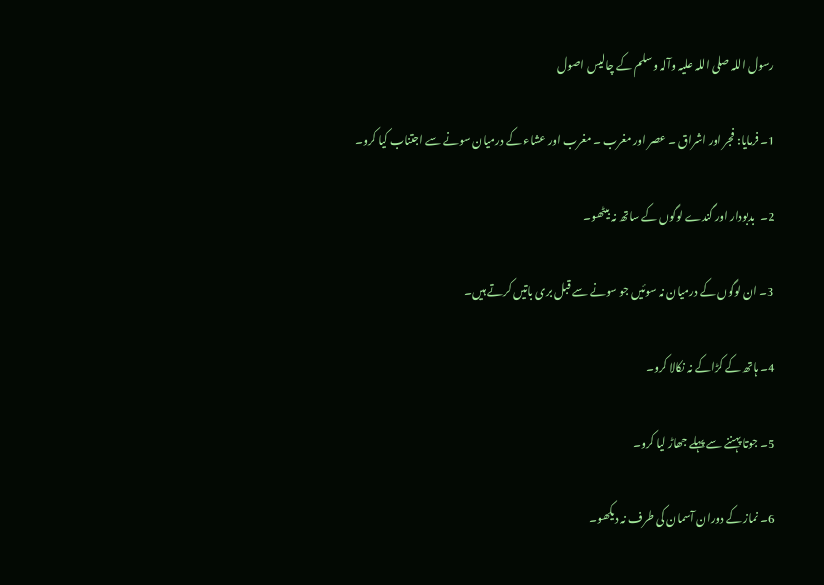رسول اللہ صلی اللہ علیہ وآلہ وسلم کے چالیس اصول

1۔ فرمایا: فجر اور اشراق ۔ عصر اور مغرب ۔ مغرب اور عشاء کے درمیان سونے سے اجتناب کیا کرو۔

2۔  بدبودار اور گندے لوگوں کے ساتھ نہ بیٹھو۔

3۔ ان لوگوں کے درمیان نہ سوئیں جو سونے سے قبل بری باتیں کرتے ہیں۔

4۔ ہاتھ کے کڑاکے نہ نکالا کرو۔

5۔ جوتا پہننے سے پہلے جھاڑ لیا کرو۔

6۔ نماز کے دوران آسمان کی طرف نہ دیکھو۔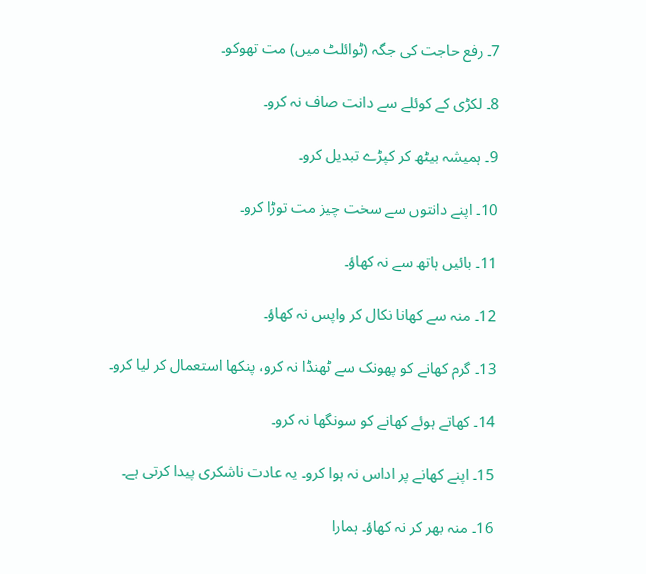7۔ رفع حاجت کی جگہ (ٹوائلٹ میں) مت تھوکو۔

8۔ لکڑی کے کوئلے سے دانت صاف نہ کرو۔

9۔ ہمیشہ بیٹھ کر کپڑے تبدیل کرو۔

10۔ اپنے دانتوں سے سخت چیز مت توڑا کرو۔

11۔ بائیں ہاتھ سے نہ کھاؤ۔

12۔ منہ سے کھانا نکال کر واپس نہ کھاؤ۔

13۔ گرم کھانے کو پھونک سے ٹھنڈا نہ کرو، پنکھا استعمال کر لیا کرو۔

14۔ کھاتے ہوئے کھانے کو سونگھا نہ کرو۔

15۔ اپنے کھانے پر اداس نہ ہوا کرو۔ یہ عادت ناشکری پیدا کرتی ہے۔

16۔ منہ بھر کر نہ کھاؤ۔ ہمارا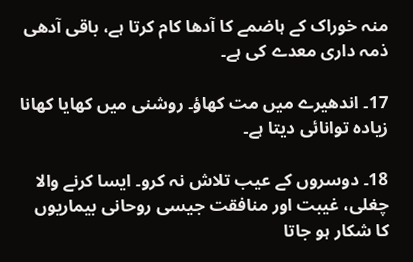منہ خوراک کے ہاضمے کا آدھا کام کرتا ہے، باقی آدھی ذمہ داری معدے کی ہے۔

17۔ اندھیرے میں مت کھاؤ۔ روشنی میں کھایا کھانا زیادہ توانائی دیتا ہے۔

18۔ دوسروں کے عیب تلاش نہ کرو۔ ایسا کرنے والا چغلی، غیبت اور منافقت جیسی روحانی بیماریوں کا شکار ہو جاتا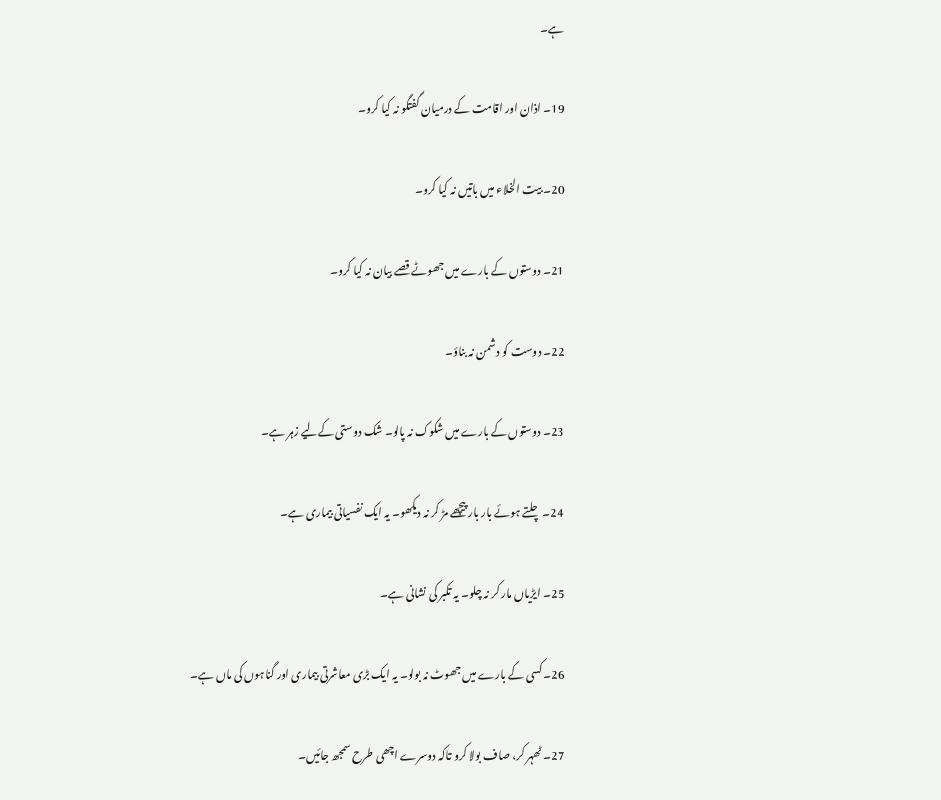ہے۔

19۔ اذان اور اقامت کے درمیان گفتگو نہ کیا کرو۔

20۔ بیت الخلاء میں باتیں نہ کیا کرو۔

21۔ دوستوں کے بارے میں جھوٹے قصے بیان نہ کیا کرو۔

22۔ دوست کو دشمن نہ بناؤ۔

23۔ دوستوں کے بارے میں شکوک نہ پالو۔ شک دوستی کےلیے زہر ہے۔

24۔ چلتے ہوئے بار بار پیچھے مڑ کر نہ دیکھو۔ یہ ایک نفسیاتی بیماری ہے۔

25۔ ایڑیاں مار کر نہ چلو۔ یہ تکبر کی نشانی ہے۔

26۔ کسی کے بارے میں جھوٹ نہ بولو۔ یہ ایک بڑی معاشرتی بیماری اور گناہوں کی ماں ہے۔

27۔ ٹھہر کر، صاف بولا کرو تاکہ دوسرے اچھی طرح سمجھ جائیں۔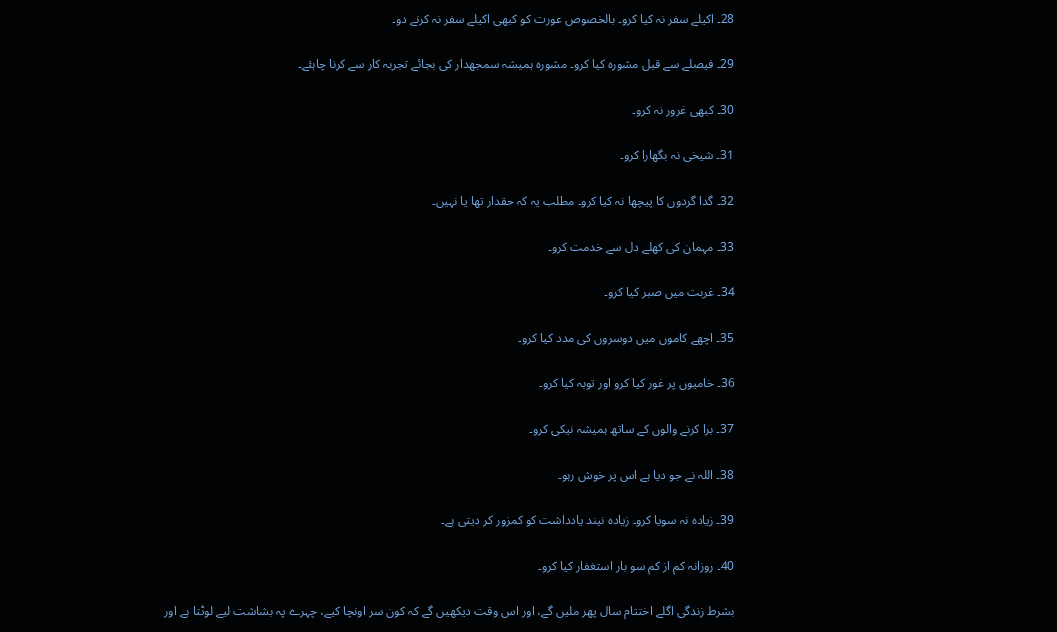28۔ اکیلے سفر نہ کیا کرو۔ بالخصوص عورت کو کبھی اکیلے سفر نہ کرنے دو۔

29۔ فیصلے سے قبل مشورہ کیا کرو۔ مشورہ ہمیشہ سمجھدار کی بجائے تجربہ کار سے کرنا چاہئے۔

30۔ کبھی غرور نہ کرو۔

31۔ شیخی نہ بگھارا کرو۔

32۔ گدا گردوں کا پیچھا نہ کیا کرو۔ مطلب یہ کہ حقدار تھا یا نہیں۔

33۔ مہمان کی کھلے دل سے خدمت کرو۔

34۔ غربت میں صبر کیا کرو۔

35۔ اچھے کاموں میں دوسروں کی مدد کیا کرو۔

36۔ خامیوں پر غور کیا کرو اور توبہ کیا کرو۔

37۔ برا کرنے والوں کے ساتھ ہمیشہ نیکی کرو۔

38۔ اللہ نے جو دیا ہے اس پر خوش رہو۔

39۔ زیادہ نہ سویا کرو۔ زیادہ نیند یادداشت کو کمزور کر دیتی ہے۔

40۔ روزانہ کم از کم سو بار استغفار کیا کرو۔

بشرط زندگی اگلے اختتام سال پھر ملیں گے، اور اس وقت دیکھیں گے کہ کون سر اونچا کیے، چہرے پہ بشاشت لیے لوٹتا ہے اور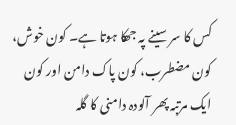کس کا سر سینے پہ جھکا ہوتا ہے۔ کون خوش، کون مضطرب، کون پاک دامن اور کون ایک مرتبہ پھر آلودہ دامنی کا گلہ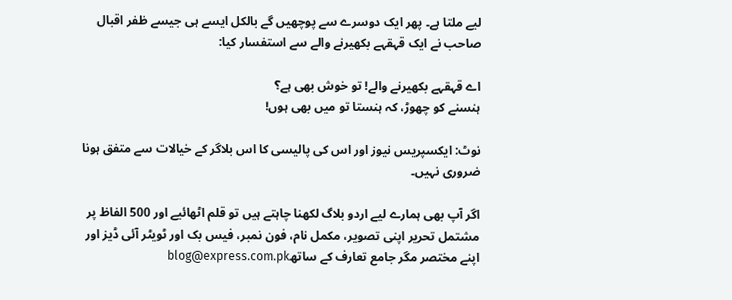لیے ملتا ہے۔ پھر ایک دوسرے سے پوچھیں گے بالکل ایسے ہی جیسے ظفر اقبال صاحب نے ایک قہقہے بکھیرنے والے سے استفسار کیا:

اے قہقہے بکھیرنے والے! تو خوش بھی ہے؟
ہنسنے کو چھوڑ، کہ ہنستا تو میں بھی ہوں!

نوٹ: ایکسپریس نیوز اور اس کی پالیسی کا اس بلاگر کے خیالات سے متفق ہونا ضروری نہیں۔

اگر آپ بھی ہمارے لیے اردو بلاگ لکھنا چاہتے ہیں تو قلم اٹھائیے اور 500 الفاظ پر مشتمل تحریر اپنی تصویر، مکمل نام، فون نمبر، فیس بک اور ٹویٹر آئی ڈیز اور اپنے مختصر مگر جامع تعارف کے ساتھblog@express.com.pk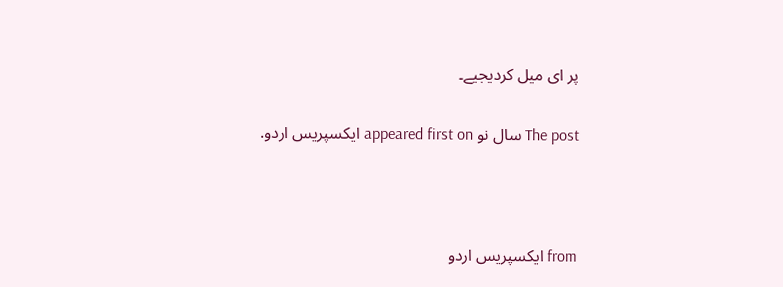پر ای میل کردیجیے۔

The post سال نو appeared first on ایکسپریس اردو.



from ایکسپریس اردو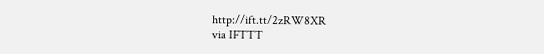http://ift.tt/2zRW8XR
via IFTTT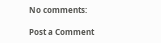No comments:

Post a Comment